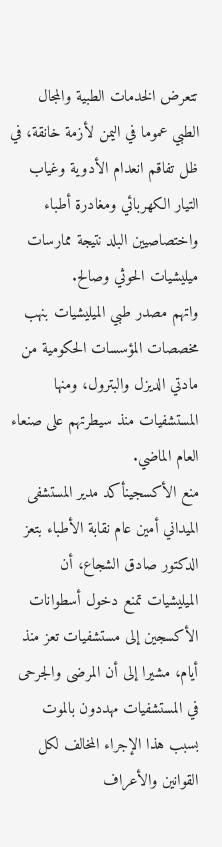تتعرض الخدمات الطبية والمجال الطبي عموما في اليمن لأزمة خانقة، في ظل تفاقم انعدام الأدوية وغياب التيار الكهربائي ومغادرة أطباء واختصاصيين البلد نتيجة ممارسات ميليشيات الحوثي وصالح.
واتهم مصدر طبي الميليشيات بنهب مخصصات المؤسسات الحكومية من مادتي الديزل والبترول، ومنها المستشفيات منذ سيطرتهم على صنعاء العام الماضي.
منع الأكسجينأكد مدير المستشفى الميداني أمين عام نقابة الأطباء بتعز الدكتور صادق الشجاع، أن الميليشيات تمنع دخول أسطوانات الأكسجين إلى مستشفيات تعز منذ أيام، مشيرا إلى أن المرضى والجرحى في المستشفيات مهددون بالموت بسبب هذا الإجراء المخالف لكل القوانين والأعراف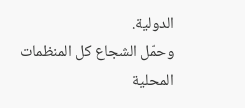الدولية.
وحمّل الشجاع كل المنظمات المحلية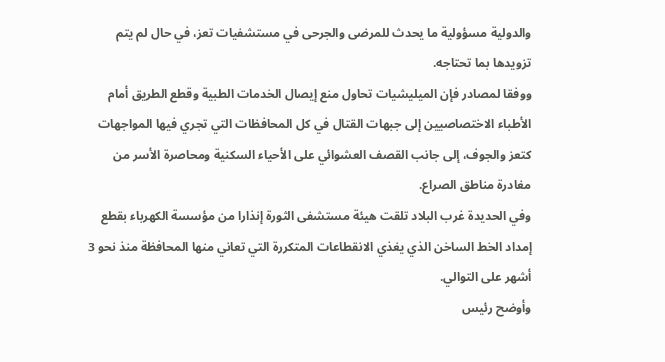والدولية مسؤولية ما يحدث للمرضى والجرحى في مستشفيات تعز، في حال لم يتم تزويدها بما تحتاجه.
ووفقا لمصادر فإن الميليشيات تحاول منع إيصال الخدمات الطبية وقطع الطريق أمام الأطباء الاختصاصيين إلى جبهات القتال في كل المحافظات التي تجري فيها المواجهات كتعز والجوف، إلى جانب القصف العشوائي على الأحياء السكنية ومحاصرة الأسر من مغادرة مناطق الصراع.
وفي الحديدة غرب البلاد تلقت هيئة مستشفى الثورة إنذارا من مؤسسة الكهرباء بقطع إمداد الخط الساخن الذي يغذي الانقطاعات المتكررة التي تعاني منها المحافظة منذ نحو 3 أشهر على التوالي.
وأوضح رئيس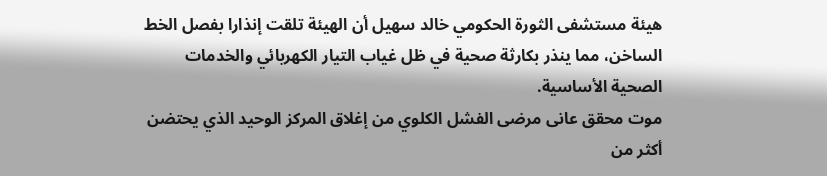هيئة مستشفى الثورة الحكومي خالد سهيل أن الهيئة تلقت إنذارا بفصل الخط الساخن، مما ينذر بكارثة صحية في ظل غياب التيار الكهربائي والخدمات الصحية الأساسية.
موت محقق عانى مرضى الفشل الكلوي من إغلاق المركز الوحيد الذي يحتضن أكثر من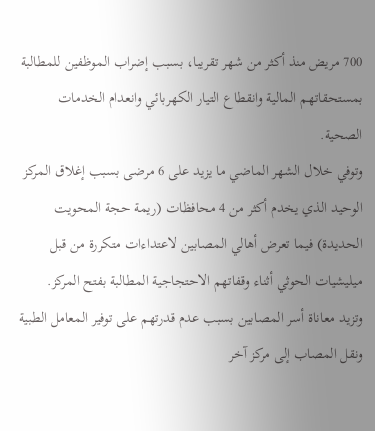700 مريض منذ أكثر من شهر تقريبا، بسبب إضراب الموظفين للمطالبة بمستحقاتهم المالية وانقطاع التيار الكهربائي وانعدام الخدمات الصحية.
وتوفي خلال الشهر الماضي ما يزيد على 6 مرضى بسبب إغلاق المركز الوحيد الذي يخدم أكثر من 4 محافظات (ريمة حجة المحويت الحديدة) فيما تعرض أهالي المصابين لاعتداءات متكررة من قبل ميليشيات الحوثي أثناء وقفاتهم الاحتجاجية المطالبة بفتح المركز.
وتزيد معاناة أسر المصابين بسبب عدم قدرتهم على توفير المعامل الطبية ونقل المصاب إلى مركز آخر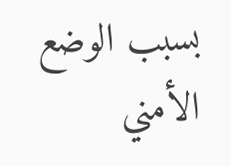بسبب الوضع الأمني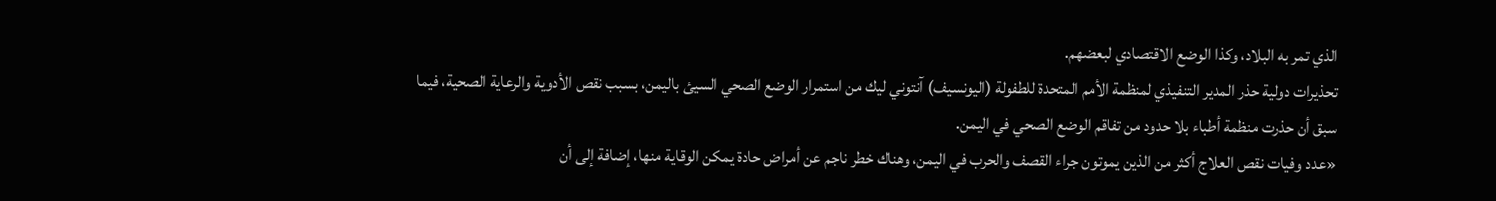الذي تمر به البلاد، وكذا الوضع الاقتصادي لبعضهم.
تحذيرات دولية حذر المدير التنفيذي لمنظمة الأمم المتحدة للطفولة (اليونسيف) آنتوني ليك من استمرار الوضع الصحي السيئ باليمن، بسبب نقص الأدوية والرعاية الصحية، فيما سبق أن حذرت منظمة أطباء بلا حدود من تفاقم الوضع الصحي في اليمن.
«عدد وفيات نقص العلاج أكثر من الذين يموتون جراء القصف والحرب في اليمن، وهناك خطر ناجم عن أمراض حادة يمكن الوقاية منها، إضافة إلى أن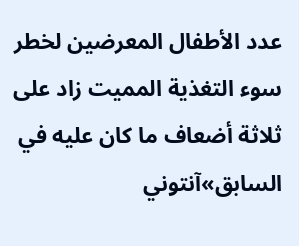عدد الأطفال المعرضين لخطر سوء التغذية المميت زاد على ثلاثة أضعاف ما كان عليه في السابق»آنتوني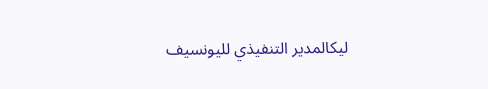ليكالمدير التنفيذي لليونسيف